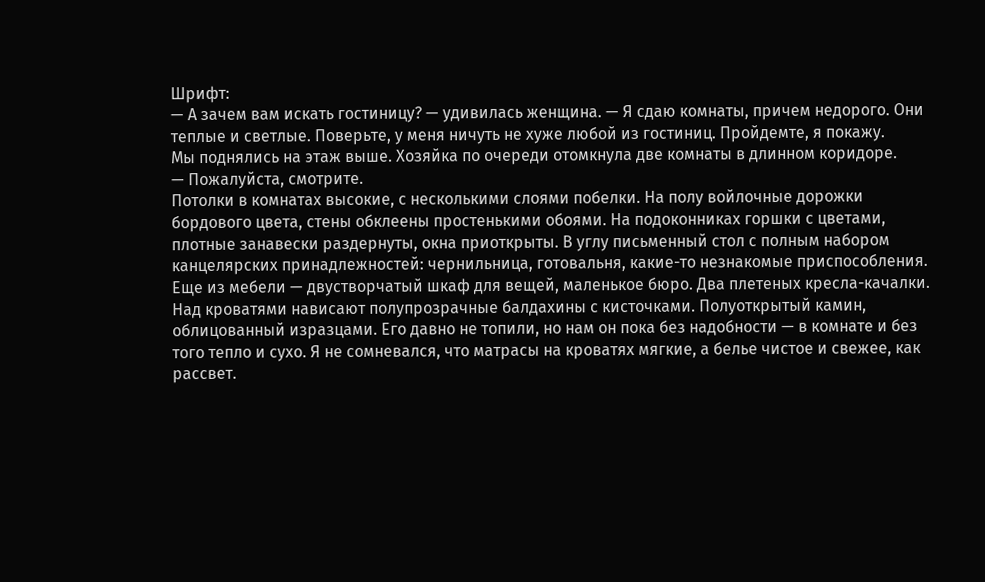Шрифт:
— А зачем вам искать гостиницу? — удивилась женщина. — Я сдаю комнаты, причем недорого. Они теплые и светлые. Поверьте, у меня ничуть не хуже любой из гостиниц. Пройдемте, я покажу.
Мы поднялись на этаж выше. Хозяйка по очереди отомкнула две комнаты в длинном коридоре.
— Пожалуйста, смотрите.
Потолки в комнатах высокие, с несколькими слоями побелки. На полу войлочные дорожки бордового цвета, стены обклеены простенькими обоями. На подоконниках горшки с цветами, плотные занавески раздернуты, окна приоткрыты. В углу письменный стол с полным набором канцелярских принадлежностей: чернильница, готовальня, какие-то незнакомые приспособления. Еще из мебели — двустворчатый шкаф для вещей, маленькое бюро. Два плетеных кресла-качалки. Над кроватями нависают полупрозрачные балдахины с кисточками. Полуоткрытый камин, облицованный изразцами. Его давно не топили, но нам он пока без надобности — в комнате и без того тепло и сухо. Я не сомневался, что матрасы на кроватях мягкие, а белье чистое и свежее, как рассвет.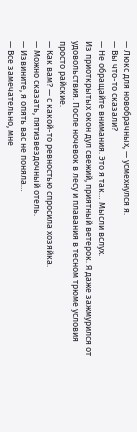— Люкс для новобрачных, — усмехнулся я.
— Вы что-то сказали?
— Не обращайте внимания. Это я так… Мысли вслух.
Из приоткрытых окон дул свежий, приятный ветерок. Я даже зажмурился от удовольствия. После ночевок в лесу и плавания в тесном трюме условия просто райские.
— Как вам? — с какой-то ревностью спросила хозяйка.
— Можно сказать, пятизвездочный отель.
— Извините, я опять вас не поняла…
— Все замечательно, мне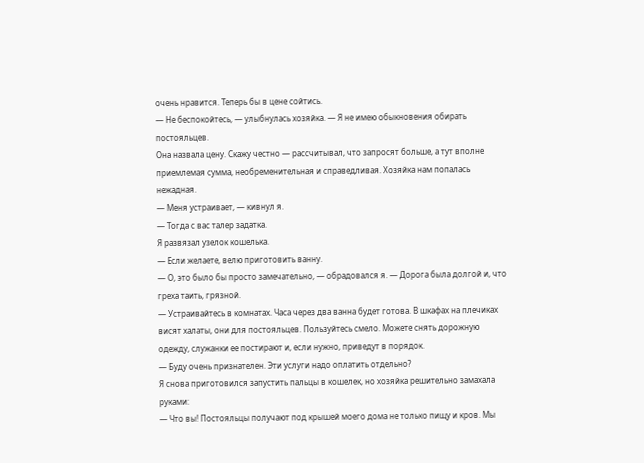очень нравится. Теперь бы в цене сойтись.
— Не беспокойтесь, — улыбнулась хозяйка. — Я не имею обыкновения обирать постояльцев.
Она назвала цену. Скажу честно — рассчитывал, что запросят больше, а тут вполне приемлемая сумма, необременительная и справедливая. Хозяйка нам попалась нежадная.
— Меня устраивает, — кивнул я.
— Тогда с вас талер задатка.
Я развязал узелок кошелька.
— Если желаете, велю приготовить ванну.
— О, это было бы просто замечательно, — обрадовался я. — Дорога была долгой и, что греха таить, грязной.
— Устраивайтесь в комнатах. Часа через два ванна будет готова. В шкафах на плечиках висят халаты, они для постояльцев. Пользуйтесь смело. Можете снять дорожную одежду, служанки ее постирают и, если нужно, приведут в порядок.
— Буду очень признателен. Эти услуги надо оплатить отдельно?
Я снова приготовился запустить пальцы в кошелек, но хозяйка решительно замахала руками:
— Что вы! Постояльцы получают под крышей моего дома не только пищу и кров. Мы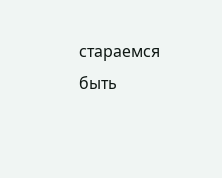стараемся быть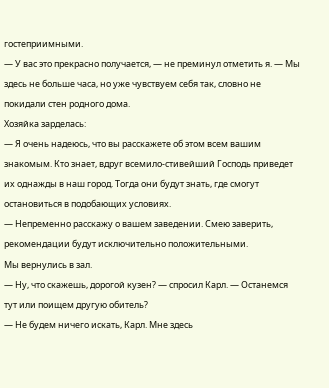гостеприимными.
— У вас это прекрасно получается, — не преминул отметить я. — Мы здесь не больше часа, но уже чувствуем себя так, словно не покидали стен родного дома.
Хозяйка зарделась:
— Я очень надеюсь, что вы расскажете об этом всем вашим знакомым. Кто знает, вдруг всемило-стивейший Господь приведет их однажды в наш город. Тогда они будут знать, где смогут остановиться в подобающих условиях.
— Непременно расскажу о вашем заведении. Смею заверить, рекомендации будут исключительно положительными.
Мы вернулись в зал.
— Ну, что скажешь, дорогой кузен? — спросил Карл. — Останемся тут или поищем другую обитель?
— Не будем ничего искать, Карл. Мне здесь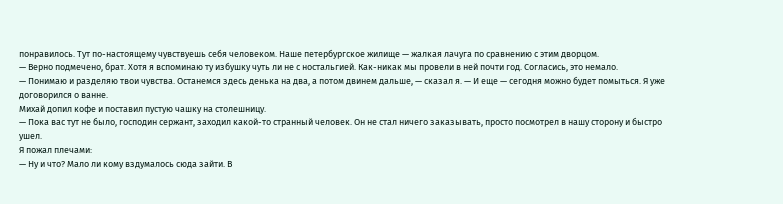понравилось. Тут по-настоящему чувствуешь себя человеком. Наше петербургское жилище — жалкая лачуга по сравнению с этим дворцом.
— Верно подмечено, брат. Хотя я вспоминаю ту избушку чуть ли не с ностальгией. Как-никак мы провели в ней почти год. Согласись, это немало.
— Понимаю и разделяю твои чувства. Останемся здесь денька на два, а потом двинем дальше, — сказал я. — И еще — сегодня можно будет помыться. Я уже договорился о ванне.
Михай допил кофе и поставил пустую чашку на столешницу.
— Пока вас тут не было, господин сержант, заходил какой-то странный человек. Он не стал ничего заказывать, просто посмотрел в нашу сторону и быстро ушел.
Я пожал плечами:
— Ну и что? Мало ли кому вздумалось сюда зайти. В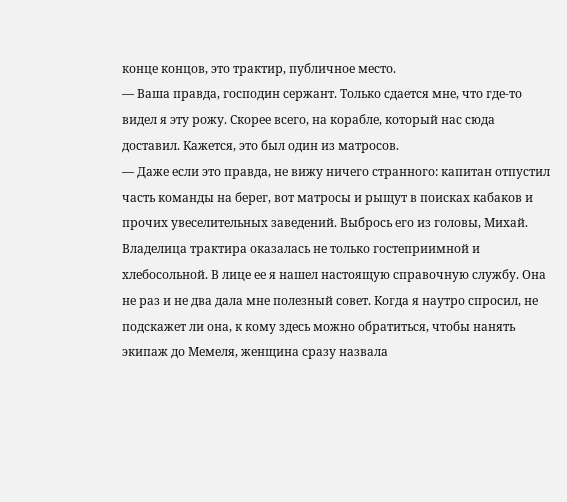конце концов, это трактир, публичное место.
— Ваша правда, господин сержант. Только сдается мне, что где-то видел я эту рожу. Скорее всего, на корабле, который нас сюда доставил. Кажется, это был один из матросов.
— Даже если это правда, не вижу ничего странного: капитан отпустил часть команды на берег, вот матросы и рыщут в поисках кабаков и прочих увеселительных заведений. Выбрось его из головы, Михай.
Владелица трактира оказалась не только гостеприимной и хлебосольной. В лице ее я нашел настоящую справочную службу. Она не раз и не два дала мне полезный совет. Когда я наутро спросил, не подскажет ли она, к кому здесь можно обратиться, чтобы нанять экипаж до Мемеля, женщина сразу назвала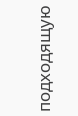подходящую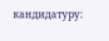кандидатуру: